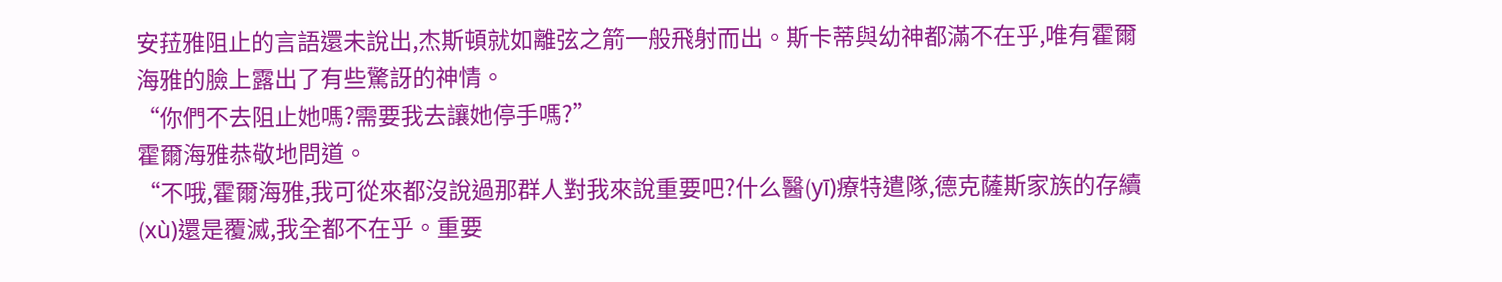安菈雅阻止的言語還未說出,杰斯頓就如離弦之箭一般飛射而出。斯卡蒂與幼神都滿不在乎,唯有霍爾海雅的臉上露出了有些驚訝的神情。
“你們不去阻止她嗎?需要我去讓她停手嗎?”
霍爾海雅恭敬地問道。
“不哦,霍爾海雅,我可從來都沒說過那群人對我來說重要吧?什么醫(yī)療特遣隊,德克薩斯家族的存續(xù)還是覆滅,我全都不在乎。重要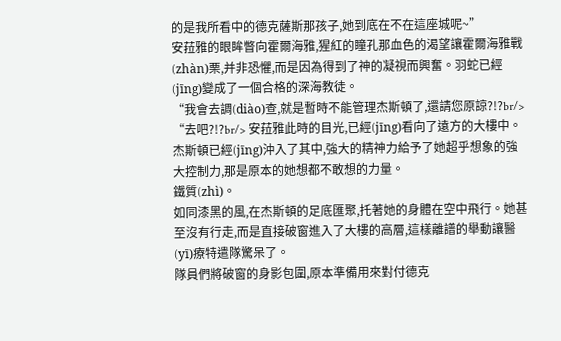的是我所看中的德克薩斯那孩子,她到底在不在這座城呢~”
安菈雅的眼眸瞥向霍爾海雅,猩紅的瞳孔那血色的渴望讓霍爾海雅戰(zhàn)栗,并非恐懼,而是因為得到了神的凝視而興奮。羽蛇已經(jīng)變成了一個合格的深海教徒。
“我會去調(diào)查,就是暫時不能管理杰斯頓了,還請您原諒?!?br/> “去吧?!?br/> 安菈雅此時的目光,已經(jīng)看向了遠方的大樓中。杰斯頓已經(jīng)沖入了其中,強大的精神力給予了她超乎想象的強大控制力,那是原本的她想都不敢想的力量。
鐵質(zhì)。
如同漆黑的風,在杰斯頓的足底匯聚,托著她的身體在空中飛行。她甚至沒有行走,而是直接破窗進入了大樓的高層,這樣離譜的舉動讓醫(yī)療特遣隊驚呆了。
隊員們將破窗的身影包圍,原本準備用來對付德克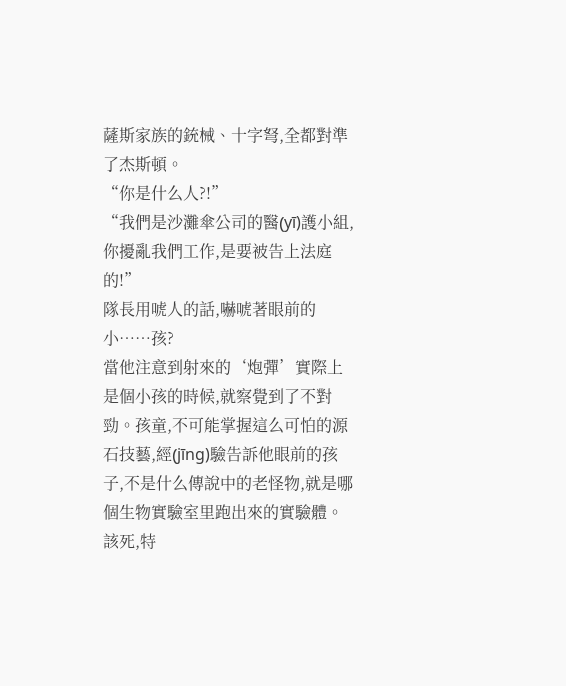薩斯家族的銃械、十字弩,全都對準了杰斯頓。
“你是什么人?!”
“我們是沙灘傘公司的醫(yī)護小組,你擾亂我們工作,是要被告上法庭的!”
隊長用唬人的話,嚇唬著眼前的小……孩?
當他注意到射來的‘炮彈’實際上是個小孩的時候,就察覺到了不對勁。孩童,不可能掌握這么可怕的源石技藝,經(jīng)驗告訴他眼前的孩子,不是什么傳說中的老怪物,就是哪個生物實驗室里跑出來的實驗體。
該死,特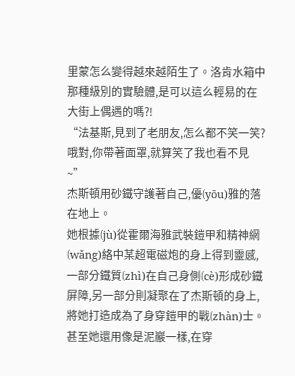里蒙怎么變得越來越陌生了。洛肯水箱中那種級別的實驗體,是可以這么輕易的在大街上偶遇的嗎?!
“法基斯,見到了老朋友,怎么都不笑一笑?哦對,你帶著面罩,就算笑了我也看不見~”
杰斯頓用砂鐵守護著自己,優(yōu)雅的落在地上。
她根據(jù)從霍爾海雅武裝鎧甲和精神網(wǎng)絡中某超電磁炮的身上得到靈感,一部分鐵質(zhì)在自己身側(cè)形成砂鐵屏障,另一部分則凝聚在了杰斯頓的身上,將她打造成為了身穿鎧甲的戰(zhàn)士。
甚至她還用像是泥巖一樣,在穿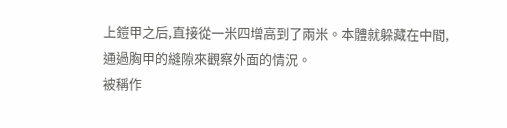上鎧甲之后,直接從一米四增高到了兩米。本體就躲藏在中間,通過胸甲的縫隙來觀察外面的情況。
被稱作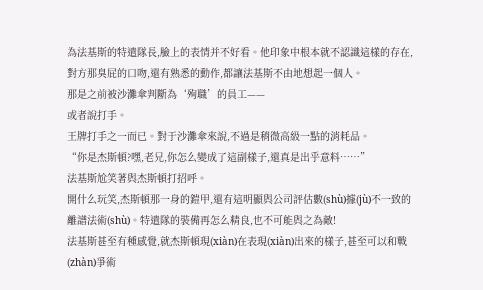為法基斯的特遣隊長,臉上的表情并不好看。他印象中根本就不認識這樣的存在,對方那臭屁的口吻,還有熟悉的動作,都讓法基斯不由地想起一個人。
那是之前被沙灘傘判斷為‘殉職’的員工——
或者說打手。
王牌打手之一而已。對于沙灘傘來說,不過是稍微高級一點的消耗品。
“你是杰斯頓?嘿,老兄,你怎么變成了這副樣子,還真是出乎意料……”
法基斯尬笑著與杰斯頓打招呼。
開什么玩笑,杰斯頓那一身的鎧甲,還有這明顯與公司評估數(shù)據(jù)不一致的離譜法術(shù)。特遣隊的裝備再怎么精良,也不可能與之為敵!
法基斯甚至有種感覺,就杰斯頓現(xiàn)在表現(xiàn)出來的樣子,甚至可以和戰(zhàn)爭術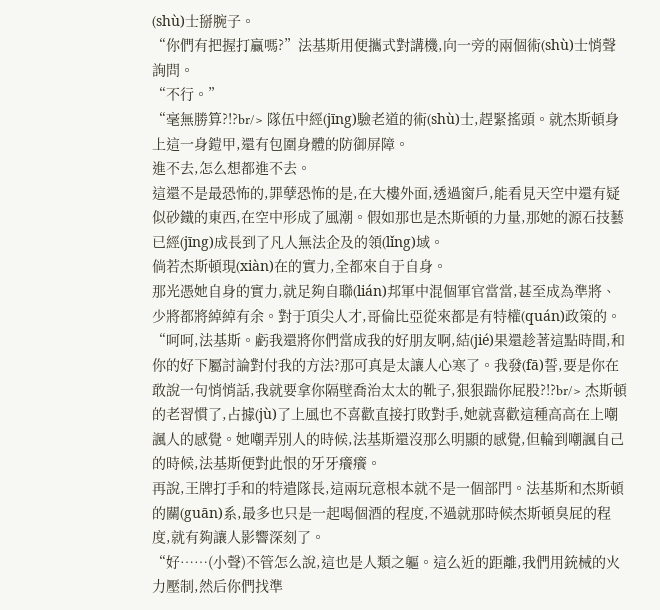(shù)士掰腕子。
“你們有把握打贏嗎?”法基斯用便攜式對講機,向一旁的兩個術(shù)士悄聲詢問。
“不行。”
“毫無勝算?!?br/> 隊伍中經(jīng)驗老道的術(shù)士,趕緊搖頭。就杰斯頓身上這一身鎧甲,還有包圍身體的防御屏障。
進不去,怎么想都進不去。
這還不是最恐怖的,罪孽恐怖的是,在大樓外面,透過窗戶,能看見天空中還有疑似砂鐵的東西,在空中形成了風潮。假如那也是杰斯頓的力量,那她的源石技藝已經(jīng)成長到了凡人無法企及的領(lǐng)域。
倘若杰斯頓現(xiàn)在的實力,全都來自于自身。
那光憑她自身的實力,就足夠自聯(lián)邦軍中混個軍官當當,甚至成為準將、少將都將綽綽有余。對于頂尖人才,哥倫比亞從來都是有特權(quán)政策的。
“呵呵,法基斯。虧我還將你們當成我的好朋友啊,結(jié)果還趁著這點時間,和你的好下屬討論對付我的方法?那可真是太讓人心寒了。我發(fā)誓,要是你在敢說一句悄悄話,我就要拿你隔壁喬治太太的靴子,狠狠踹你屁股?!?br/> 杰斯頓的老習慣了,占據(jù)了上風也不喜歡直接打敗對手,她就喜歡這種高高在上嘲諷人的感覺。她嘲弄別人的時候,法基斯還沒那么明顯的感覺,但輪到嘲諷自己的時候,法基斯便對此恨的牙牙癢癢。
再說,王牌打手和的特遣隊長,這兩玩意根本就不是一個部門。法基斯和杰斯頓的關(guān)系,最多也只是一起喝個酒的程度,不過就那時候杰斯頓臭屁的程度,就有夠讓人影響深刻了。
“好……(小聲)不管怎么說,這也是人類之軀。這么近的距離,我們用銃械的火力壓制,然后你們找準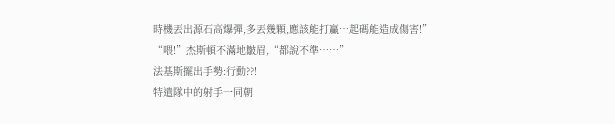時機丟出源石高爆彈,多丟幾顆,應該能打贏…起碼能造成傷害!”
“喂!”杰斯頓不滿地皺眉,“都說不準……”
法基斯擺出手勢:行動??!
特遣隊中的射手一同朝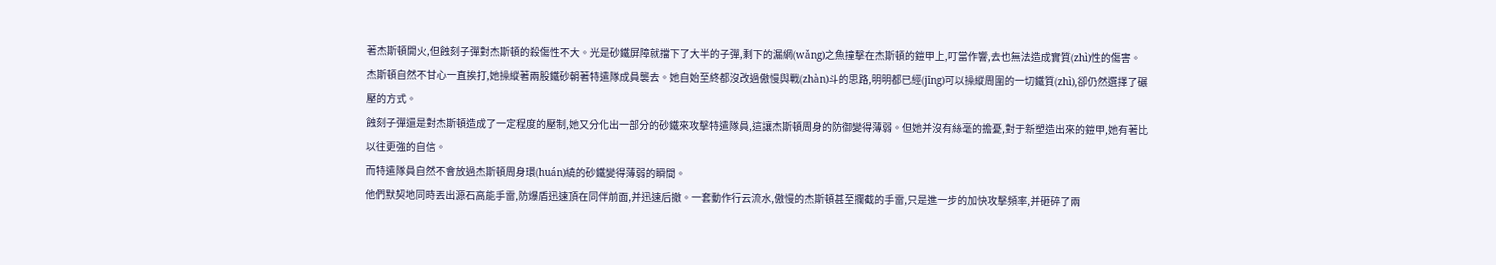著杰斯頓開火,但蝕刻子彈對杰斯頓的殺傷性不大。光是砂鐵屏障就擋下了大半的子彈,剩下的漏網(wǎng)之魚撞擊在杰斯頓的鎧甲上,叮當作響,去也無法造成實質(zhì)性的傷害。
杰斯頓自然不甘心一直挨打,她操縱著兩股鐵砂朝著特遣隊成員襲去。她自始至終都沒改過傲慢與戰(zhàn)斗的思路,明明都已經(jīng)可以操縱周圍的一切鐵質(zhì),卻仍然選擇了碾壓的方式。
蝕刻子彈還是對杰斯頓造成了一定程度的壓制,她又分化出一部分的砂鐵來攻擊特遣隊員,這讓杰斯頓周身的防御變得薄弱。但她并沒有絲毫的擔憂,對于新塑造出來的鎧甲,她有著比以往更強的自信。
而特遣隊員自然不會放過杰斯頓周身環(huán)繞的砂鐵變得薄弱的瞬間。
他們默契地同時丟出源石高能手雷,防爆盾迅速頂在同伴前面,并迅速后撤。一套動作行云流水,傲慢的杰斯頓甚至攔截的手雷,只是進一步的加快攻擊頻率,并砸碎了兩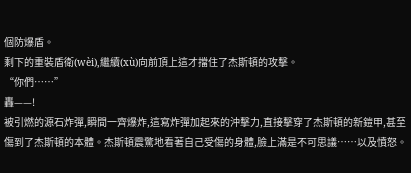個防爆盾。
剩下的重裝盾衛(wèi),繼續(xù)向前頂上這才擋住了杰斯頓的攻擊。
“你們……”
轟——!
被引燃的源石炸彈,瞬間一齊爆炸,這寫炸彈加起來的沖擊力,直接擊穿了杰斯頓的新鎧甲,甚至傷到了杰斯頓的本體。杰斯頓震驚地看著自己受傷的身體,臉上滿是不可思議……以及憤怒。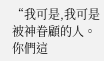“我可是,我可是被神眷顧的人。你們這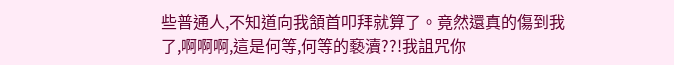些普通人,不知道向我頷首叩拜就算了。竟然還真的傷到我了,啊啊啊,這是何等,何等的褻瀆??!我詛咒你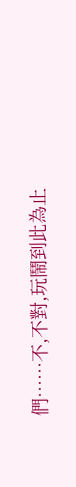們……不,不對,玩鬧到此為止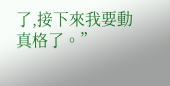了,接下來我要動真格了。”